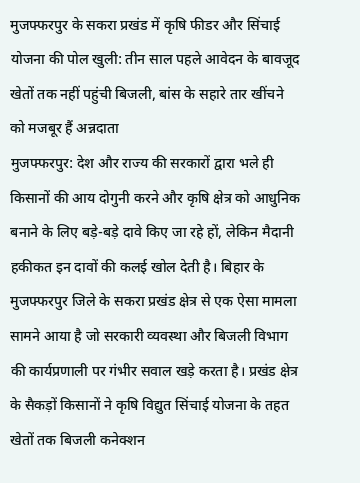मुजफ्फरपुर के सकरा प्रखंड में कृषि फीडर और सिंचाई योजना की पोल खुली: तीन साल पहले आवेदन के बावजूद खेतों तक नहीं पहुंची बिजली, बांस के सहारे तार खींचने को मजबूर हैं अन्नदाता
मुजफ्फरपुर: देश और राज्य की सरकारों द्वारा भले ही किसानों की आय दोगुनी करने और कृषि क्षेत्र को आधुनिक बनाने के लिए बड़े-बड़े दावे किए जा रहे हों, लेकिन मैदानी हकीकत इन दावों की कलई खोल देती है। बिहार के मुजफ्फरपुर जिले के सकरा प्रखंड क्षेत्र से एक ऐसा मामला सामने आया है जो सरकारी व्यवस्था और बिजली विभाग की कार्यप्रणाली पर गंभीर सवाल खड़े करता है। प्रखंड क्षेत्र के सैकड़ों किसानों ने कृषि विद्युत सिंचाई योजना के तहत खेतों तक बिजली कनेक्शन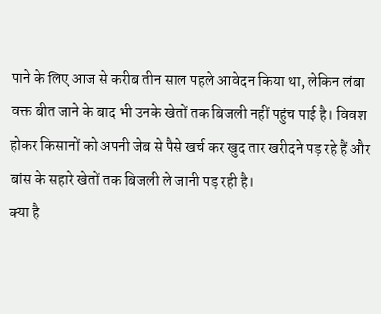पाने के लिए आज से करीब तीन साल पहले आवेदन किया था, लेकिन लंबा वक्त बीत जाने के बाद भी उनके खेतों तक बिजली नहीं पहुंच पाई है। विवश होकर किसानों को अपनी जेब से पैसे खर्च कर खुद तार खरीदने पड़ रहे हैं और बांस के सहारे खेतों तक बिजली ले जानी पड़ रही है।
क्या है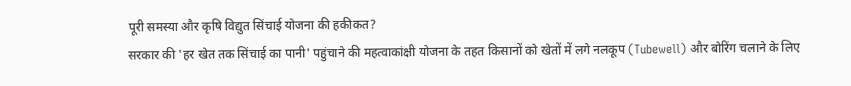पूरी समस्या और कृषि विद्युत सिंचाई योजना की हकीकत?
सरकार की 'हर खेत तक सिंचाई का पानी' पहुंचाने की महत्वाकांक्षी योजना के तहत किसानों को खेतों में लगे नलकूप (Tubewell) और बोरिंग चलाने के लिए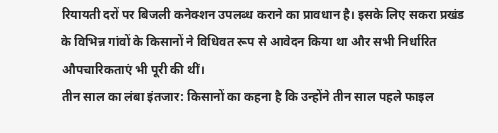रियायती दरों पर बिजली कनेक्शन उपलब्ध कराने का प्रावधान है। इसके लिए सकरा प्रखंड के विभिन्न गांवों के किसानों ने विधिवत रूप से आवेदन किया था और सभी निर्धारित औपचारिकताएं भी पूरी की थीं।
तीन साल का लंबा इंतजार: किसानों का कहना है कि उन्होंने तीन साल पहले फाइल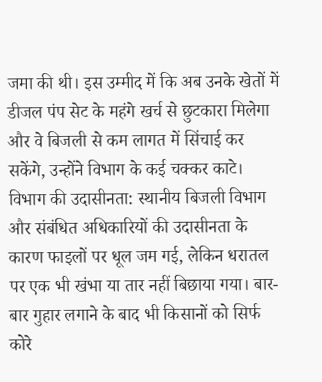जमा की थी। इस उम्मीद में कि अब उनके खेतों में डीजल पंप सेट के महंगे खर्च से छुटकारा मिलेगा और वे बिजली से कम लागत में सिंचाई कर सकेंगे, उन्होंने विभाग के कई चक्कर काटे।
विभाग की उदासीनता: स्थानीय बिजली विभाग और संबंधित अधिकारियों की उदासीनता के कारण फाइलों पर धूल जम गई, लेकिन धरातल पर एक भी खंभा या तार नहीं बिछाया गया। बार-बार गुहार लगाने के बाद भी किसानों को सिर्फ कोरे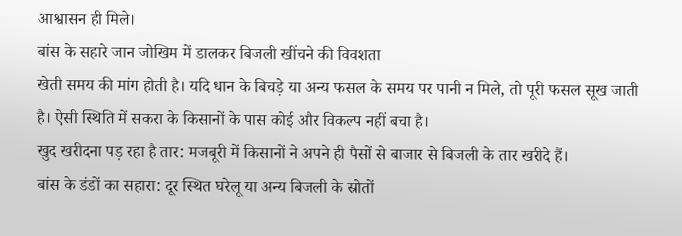आश्वासन ही मिले।
बांस के सहारे जान जोखिम में डालकर बिजली खींचने की विवशता
खेती समय की मांग होती है। यदि धान के बिचड़े या अन्य फसल के समय पर पानी न मिले, तो पूरी फसल सूख जाती है। ऐसी स्थिति में सकरा के किसानों के पास कोई और विकल्प नहीं बचा है।
खुद खरीदना पड़ रहा है तार: मजबूरी में किसानों ने अपने ही पैसों से बाजार से बिजली के तार खरीदे हैं।
बांस के डंडों का सहारा: दूर स्थित घरेलू या अन्य बिजली के स्रोतों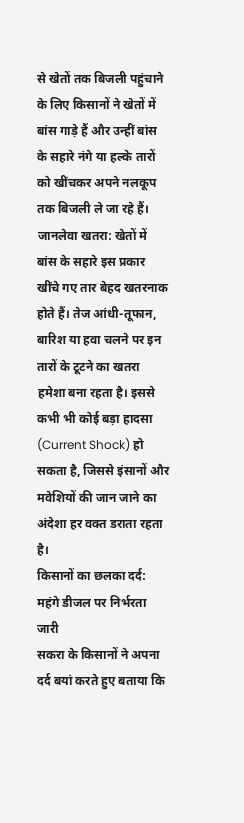से खेतों तक बिजली पहुंचाने के लिए किसानों ने खेतों में बांस गाड़े हैं और उन्हीं बांस के सहारे नंगे या हल्के तारों को खींचकर अपने नलकूप तक बिजली ले जा रहे हैं।
जानलेवा खतरा: खेतों में बांस के सहारे इस प्रकार खींचे गए तार बेहद खतरनाक होते हैं। तेज आंधी-तूफान, बारिश या हवा चलने पर इन तारों के टूटने का खतरा हमेशा बना रहता है। इससे कभी भी कोई बड़ा हादसा (Current Shock) हो सकता है, जिससे इंसानों और मवेशियों की जान जाने का अंदेशा हर वक्त डराता रहता है।
किसानों का छलका दर्द: महंगे डीजल पर निर्भरता जारी
सकरा के किसानों ने अपना दर्द बयां करते हुए बताया कि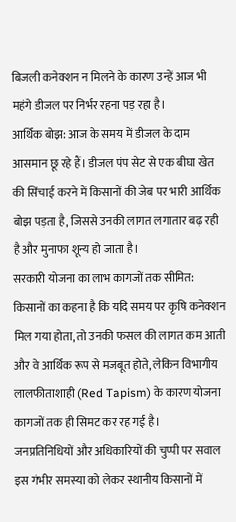बिजली कनेक्शन न मिलने के कारण उन्हें आज भी महंगे डीजल पर निर्भर रहना पड़ रहा है।
आर्थिक बोझ: आज के समय में डीजल के दाम आसमान छू रहे हैं। डीजल पंप सेट से एक बीघा खेत की सिंचाई करने में किसानों की जेब पर भारी आर्थिक बोझ पड़ता है, जिससे उनकी लागत लगातार बढ़ रही है और मुनाफा शून्य हो जाता है।
सरकारी योजना का लाभ कागजों तक सीमित: किसानों का कहना है कि यदि समय पर कृषि कनेक्शन मिल गया होता, तो उनकी फसल की लागत कम आती और वे आर्थिक रूप से मजबूत होते, लेकिन विभागीय लालफीताशाही (Red Tapism) के कारण योजना कागजों तक ही सिमट कर रह गई है।
जनप्रतिनिधियों और अधिकारियों की चुप्पी पर सवाल
इस गंभीर समस्या को लेकर स्थानीय किसानों में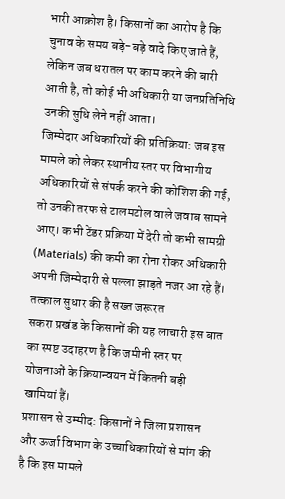भारी आक्रोश है। किसानों का आरोप है कि चुनाव के समय बड़े-बड़े वादे किए जाते हैं, लेकिन जब धरातल पर काम करने की बारी आती है, तो कोई भी अधिकारी या जनप्रतिनिधि उनकी सुधि लेने नहीं आता।
जिम्मेदार अधिकारियों की प्रतिक्रिया: जब इस मामले को लेकर स्थानीय स्तर पर विभागीय अधिकारियों से संपर्क करने की कोशिश की गई, तो उनकी तरफ से टालमटोल वाले जवाब सामने आए। कभी टेंडर प्रक्रिया में देरी तो कभी सामग्री (Materials) की कमी का रोना रोकर अधिकारी अपनी जिम्मेदारी से पल्ला झाड़ते नजर आ रहे हैं।
तत्काल सुधार की है सख्त जरूरत
सकरा प्रखंड के किसानों की यह लाचारी इस बात का स्पष्ट उदाहरण है कि जमीनी स्तर पर योजनाओं के क्रियान्वयन में कितनी बड़ी खामियां हैं।
प्रशासन से उम्मीद: किसानों ने जिला प्रशासन और ऊर्जा विभाग के उच्चाधिकारियों से मांग की है कि इस मामले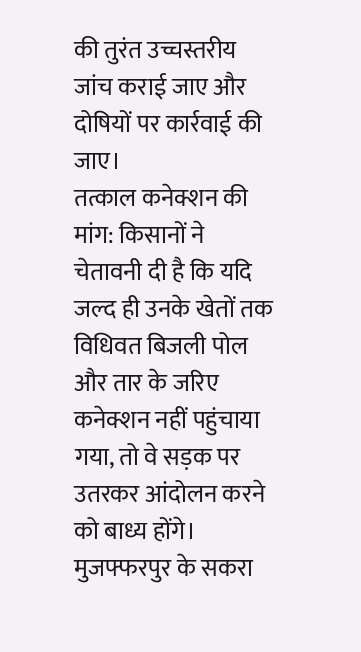की तुरंत उच्चस्तरीय जांच कराई जाए और दोषियों पर कार्रवाई की जाए।
तत्काल कनेक्शन की मांग: किसानों ने चेतावनी दी है कि यदि जल्द ही उनके खेतों तक विधिवत बिजली पोल और तार के जरिए कनेक्शन नहीं पहुंचाया गया, तो वे सड़क पर उतरकर आंदोलन करने को बाध्य होंगे।
मुजफ्फरपुर के सकरा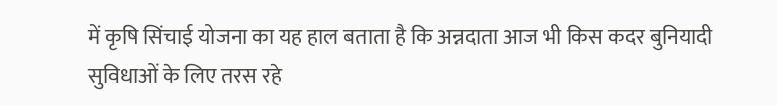में कृषि सिंचाई योजना का यह हाल बताता है कि अन्नदाता आज भी किस कदर बुनियादी सुविधाओं के लिए तरस रहे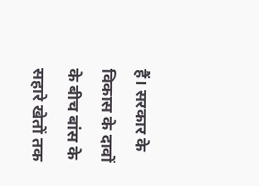हैं। सरकार के विकास के दावों के बीच बांस के सहारे खेतों तक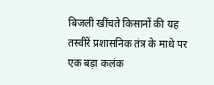बिजली खींचते किसानों की यह तस्वीरें प्रशासनिक तंत्र के माथे पर एक बड़ा कलंक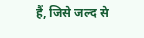हैं, जिसे जल्द से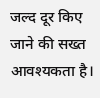जल्द दूर किए जाने की सख्त आवश्यकता है।